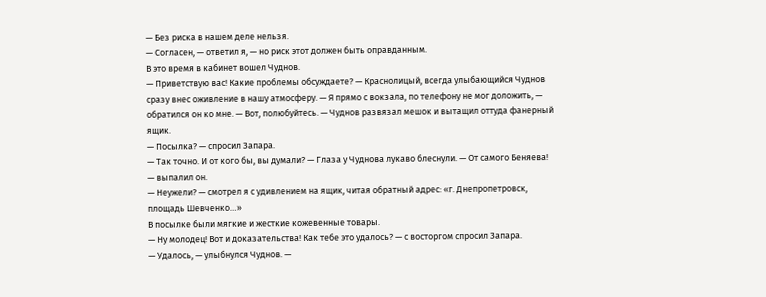— Без риска в нашем деле нельзя.
— Согласен, — ответил я, — но риск этот должен быть оправданным.
В это время в кабинет вошел Чуднов.
— Приветствую вас! Какие проблемы обсуждаете? — Краснолицый, всегда улыбающийся Чуднов сразу внес оживление в нашу атмосферу. — Я прямо с вокзала, по телефону не мог доложить, — обратился он ко мне. — Вот, полюбуйтесь. — Чуднов развязал мешок и вытащил оттуда фанерный ящик.
— Посылка? — спросил Запара.
— Так точно. И от кого бы, вы думали? — Глаза у Чуднова лукаво блеснули. — От самого Беняева! — выпалил он.
— Неужели? — смотрел я с удивлением на ящик, читая обратный адрес: «г. Днепропетровск, площадь Шевченко…»
В посылке были мягкие и жесткие кожевенные товары.
— Ну молодец! Вот и доказательства! Как тебе это удалось? — с восторгом спросил Запара.
— Удалось, — улыбнулся Чуднов. —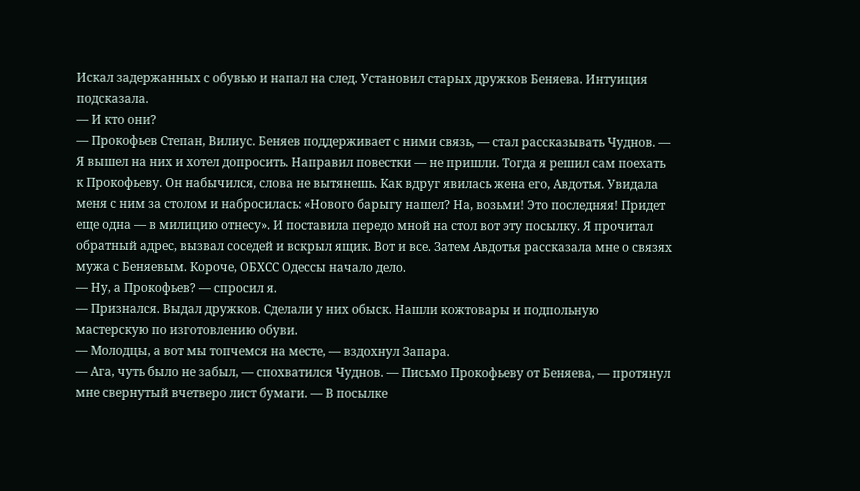Искал задержанных с обувью и напал на след. Установил старых дружков Беняева. Интуиция подсказала.
— И кто они?
— Прокофьев Степан, Вилиус. Беняев поддерживает с ними связь, — стал рассказывать Чуднов. — Я вышел на них и хотел допросить. Направил повестки — не пришли. Тогда я решил сам поехать к Прокофьеву. Он набычился, слова не вытянешь. Как вдруг явилась жена его, Авдотья. Увидала меня с ним за столом и набросилась: «Нового барыгу нашел? На, возьми! Это последняя! Придет еще одна — в милицию отнесу». И поставила передо мной на стол вот эту посылку. Я прочитал обратный адрес, вызвал соседей и вскрыл ящик. Вот и все. Затем Авдотья рассказала мне о связях мужа с Беняевым. Короче, ОБХСС Одессы начало дело.
— Ну, а Прокофьев? — спросил я.
— Признался. Выдал дружков. Сделали у них обыск. Нашли кожтовары и подпольную мастерскую по изготовлению обуви.
— Молодцы, а вот мы топчемся на месте, — вздохнул Запара.
— Ага, чуть было не забыл, — спохватился Чуднов. — Письмо Прокофьеву от Беняева, — протянул мне свернутый вчетверо лист бумаги. — В посылке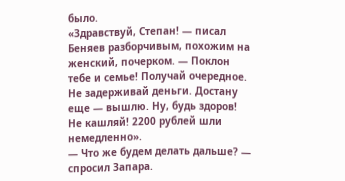было.
«Здравствуй, Степан! — писал Беняев разборчивым, похожим на женский, почерком. — Поклон тебе и семье! Получай очередное. Не задерживай деньги. Достану еще — вышлю. Ну, будь здоров! Не кашляй! 2200 рублей шли немедленно».
— Что же будем делать дальше? — спросил Запара.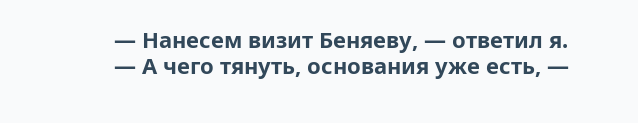— Нанесем визит Беняеву, — ответил я.
— А чего тянуть, основания уже есть, —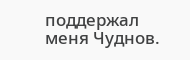поддержал меня Чуднов.